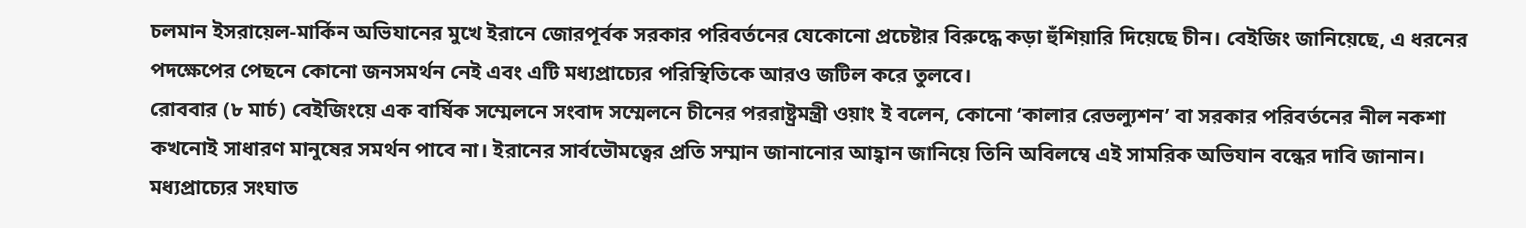চলমান ইসরায়েল-মার্কিন অভিযানের মুখে ইরানে জোরপূর্বক সরকার পরিবর্তনের যেকোনো প্রচেষ্টার বিরুদ্ধে কড়া হুঁশিয়ারি দিয়েছে চীন। বেইজিং জানিয়েছে, এ ধরনের পদক্ষেপের পেছনে কোনো জনসমর্থন নেই এবং এটি মধ্যপ্রাচ্যের পরিস্থিতিকে আরও জটিল করে তুলবে।
রোববার (৮ মার্চ) বেইজিংয়ে এক বার্ষিক সম্মেলনে সংবাদ সম্মেলনে চীনের পররাষ্ট্রমন্ত্রী ওয়াং ই বলেন, কোনো ‘কালার রেভল্যুশন’ বা সরকার পরিবর্তনের নীল নকশা কখনোই সাধারণ মানুষের সমর্থন পাবে না। ইরানের সার্বভৌমত্বের প্রতি সম্মান জানানোর আহ্বান জানিয়ে তিনি অবিলম্বে এই সামরিক অভিযান বন্ধের দাবি জানান।
মধ্যপ্রাচ্যের সংঘাত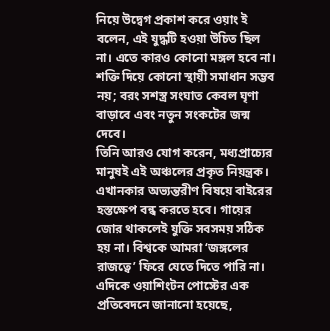নিয়ে উদ্বেগ প্রকাশ করে ওয়াং ই বলেন, এই যুদ্ধটি হওয়া উচিত ছিল না। এতে কারও কোনো মঙ্গল হবে না। শক্তি দিয়ে কোনো স্থায়ী সমাধান সম্ভব নয়; বরং সশস্ত্র সংঘাত কেবল ঘৃণা বাড়াবে এবং নতুন সংকটের জন্ম দেবে।
তিনি আরও যোগ করেন, মধ্যপ্রাচ্যের মানুষই এই অঞ্চলের প্রকৃত নিয়ন্ত্রক।
এখানকার অভ্যন্তরীণ বিষয়ে বাইরের হস্তক্ষেপ বন্ধ করতে হবে। গায়ের জোর থাকলেই যুক্তি সবসময় সঠিক হয় না। বিশ্বকে আমরা ‘জঙ্গলের রাজত্বে’ ফিরে যেতে দিতে পারি না।
এদিকে ওয়াশিংটন পোস্টের এক প্রতিবেদনে জানানো হয়েছে,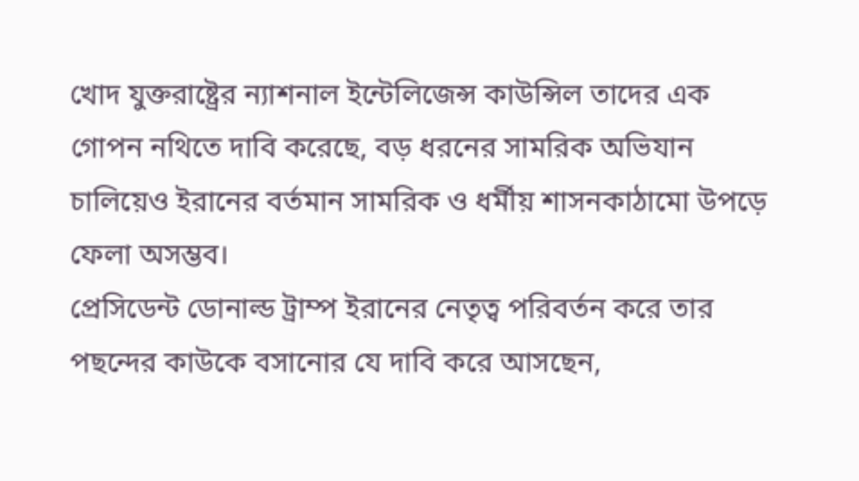খোদ যুক্তরাষ্ট্রের ন্যাশনাল ইন্টেলিজেন্স কাউন্সিল তাদের এক গোপন নথিতে দাবি করেছে, বড় ধরনের সামরিক অভিযান চালিয়েও ইরানের বর্তমান সামরিক ও ধর্মীয় শাসনকাঠামো উপড়ে ফেলা অসম্ভব।
প্রেসিডেন্ট ডোনাল্ড ট্রাম্প ইরানের নেতৃত্ব পরিবর্তন করে তার পছন্দের কাউকে বসানোর যে দাবি করে আসছেন,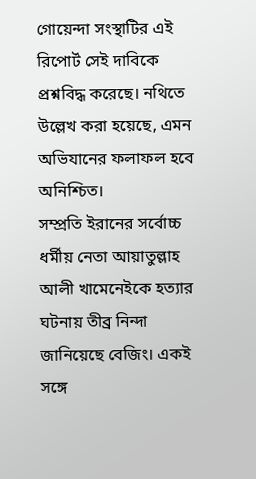গোয়েন্দা সংস্থাটির এই রিপোর্ট সেই দাবিকে প্রশ্নবিদ্ধ করেছে। নথিতে উল্লেখ করা হয়েছে, এমন অভিযানের ফলাফল হবে অনিশ্চিত।
সম্প্রতি ইরানের সর্বোচ্চ ধর্মীয় নেতা আয়াতুল্লাহ আলী খামেনেইকে হত্যার ঘটনায় তীব্র নিন্দা জানিয়েছে বেজিং। একই সঙ্গে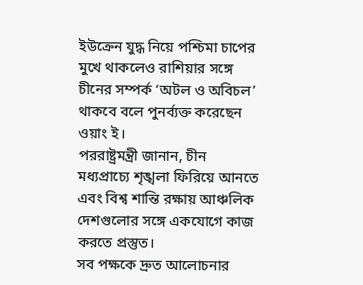ইউক্রেন যুদ্ধ নিয়ে পশ্চিমা চাপের মুখে থাকলেও রাশিয়ার সঙ্গে চীনের সম্পর্ক ‘অটল ও অবিচল’ থাকবে বলে পুনর্ব্যক্ত করেছেন ওয়াং ই।
পররাষ্ট্রমন্ত্রী জানান, চীন মধ্যপ্রাচ্যে শৃঙ্খলা ফিরিয়ে আনতে এবং বিশ্ব শান্তি রক্ষায় আঞ্চলিক দেশগুলোর সঙ্গে একযোগে কাজ করতে প্রস্তুত।
সব পক্ষকে দ্রুত আলোচনার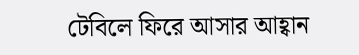টেবিলে ফিরে আসার আহ্বান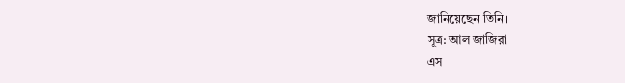জানিয়েছেন তিনি।
সূত্র: আল জাজিরা
এস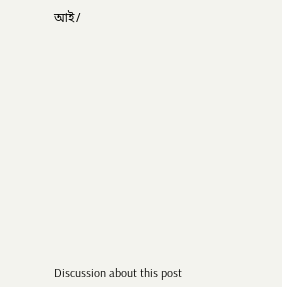আই/














Discussion about this post